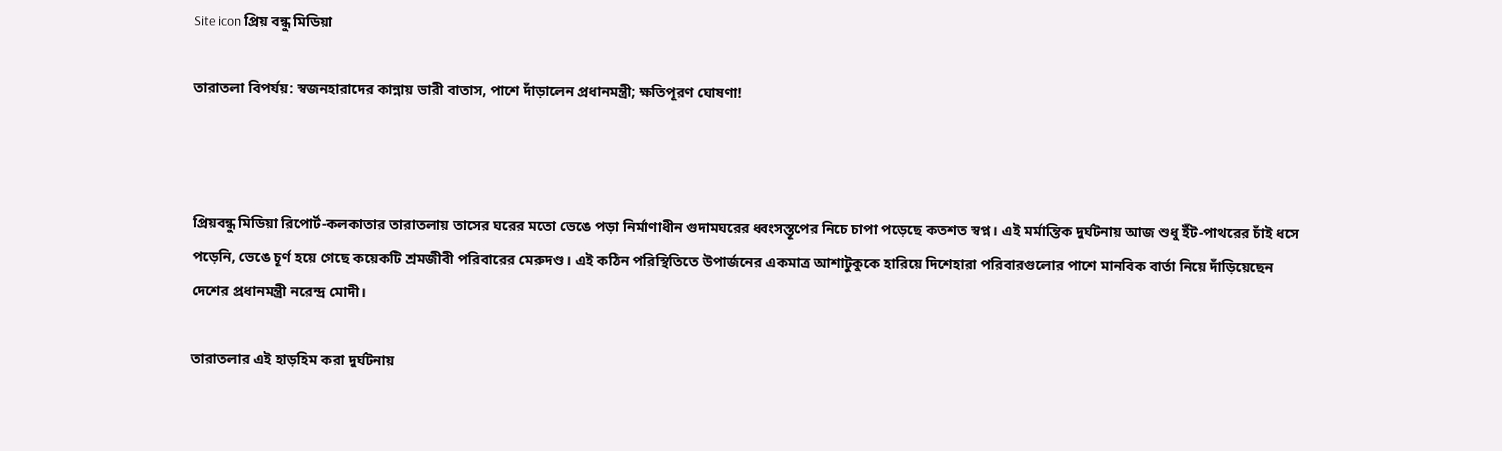Site icon প্রিয় বন্ধু মিডিয়া

তারাতলা বিপর্যয়: স্বজনহারাদের কান্নায় ভারী বাতাস, পাশে দাঁড়ালেন প্রধানমন্ত্রী; ক্ষতিপূরণ ঘোষণা!



প্রিয়বন্ধু মিডিয়া রিপোর্ট-কলকাতার তারাতলায় তাসের ঘরের মতো ভেঙে পড়া নির্মাণাধীন গুদামঘরের ধ্বংসস্তূপের নিচে চাপা পড়েছে কতশত স্বপ্ন। এই মর্মান্তিক দুর্ঘটনায় আজ শুধু ইঁট-পাথরের চাঁই ধসে পড়েনি, ভেঙে চূর্ণ হয়ে গেছে কয়েকটি শ্রমজীবী পরিবারের মেরুদণ্ড। এই কঠিন পরিস্থিতিতে উপার্জনের একমাত্র আশাটুকুকে হারিয়ে দিশেহারা পরিবারগুলোর পাশে মানবিক বার্তা নিয়ে দাঁড়িয়েছেন দেশের প্রধানমন্ত্রী নরেন্দ্র মোদী।

তারাতলার এই হাড়হিম করা দুর্ঘটনায়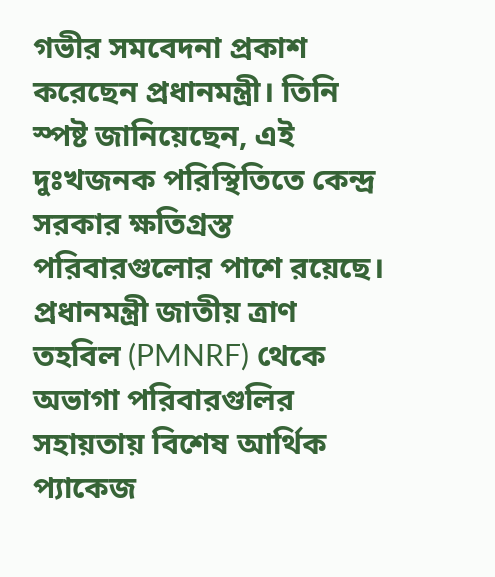গভীর সমবেদনা প্রকাশ করেছেন প্রধানমন্ত্রী। তিনি স্পষ্ট জানিয়েছেন, এই দুঃখজনক পরিস্থিতিতে কেন্দ্র সরকার ক্ষতিগ্রস্ত পরিবারগুলোর পাশে রয়েছে। প্রধানমন্ত্রী জাতীয় ত্রাণ তহবিল (PMNRF) থেকে অভাগা পরিবারগুলির সহায়তায় বিশেষ আর্থিক প্যাকেজ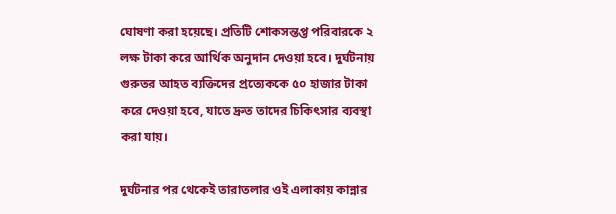ঘোষণা করা হয়েছে। প্রতিটি শোকসন্তপ্ত পরিবারকে ২ লক্ষ টাকা করে আর্থিক অনুদান দেওয়া হবে। দুর্ঘটনায় গুরুতর আহত ব্যক্তিদের প্রত্যেককে ৫০ হাজার টাকা করে দেওয়া হবে, যাতে দ্রুত তাদের চিকিৎসার ব্যবস্থা করা যায়।

দুর্ঘটনার পর থেকেই তারাতলার ওই এলাকায় কান্নার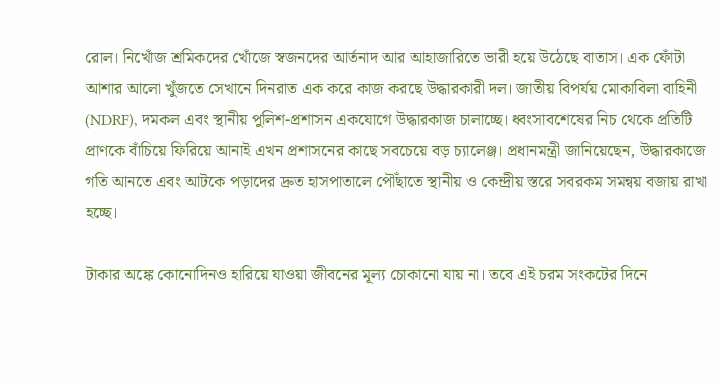রোল। নিখোঁজ শ্রমিকদের খোঁজে স্বজনদের আর্তনাদ আর আহাজারিতে ভারী হয়ে উঠেছে বাতাস। এক ফোঁটা আশার আলো খুঁজতে সেখানে দিনরাত এক করে কাজ করছে উদ্ধারকারী দল। জাতীয় বিপর্যয় মোকাবিলা বাহিনী (NDRF), দমকল এবং স্থানীয় পুলিশ-প্রশাসন একযোগে উদ্ধারকাজ চালাচ্ছে। ধ্বংসাবশেষের নিচ থেকে প্রতিটি প্রাণকে বাঁচিয়ে ফিরিয়ে আনাই এখন প্রশাসনের কাছে সবচেয়ে বড় চ্যালেঞ্জ। প্রধানমন্ত্রী জানিয়েছেন, উদ্ধারকাজে গতি আনতে এবং আটকে পড়াদের দ্রুত হাসপাতালে পৌঁছাতে স্থানীয় ও কেন্দ্রীয় স্তরে সবরকম সমন্বয় বজায় রাখা হচ্ছে।

টাকার অঙ্কে কোনোদিনও হারিয়ে যাওয়া জীবনের মূল্য চোকানো যায় না। তবে এই চরম সংকটের দিনে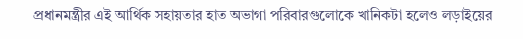প্রধানমন্ত্রীর এই আর্থিক সহায়তার হাত অভাগা পরিবারগুলোকে খানিকটা হলেও লড়াইয়ের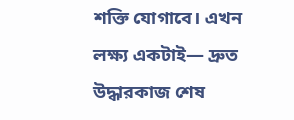শক্তি যোগাবে। এখন লক্ষ্য একটাই— দ্রুত উদ্ধারকাজ শেষ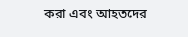করা এবং আহতদের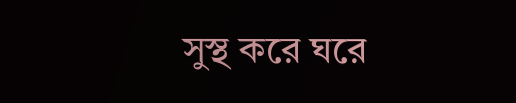সুস্থ করে ঘরে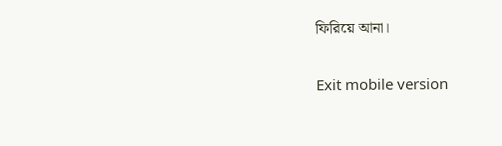ফিরিয়ে আনা।

Exit mobile version